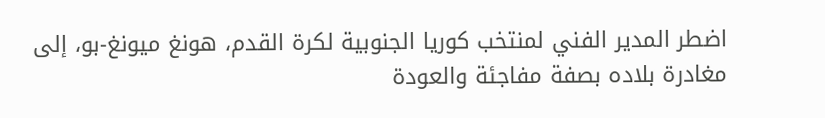اضطر المدير الفني لمنتخب كوريا الجنوبية لكرة القدم، هونغ ميونغ-بو، إلى مغادرة بلاده بصفة مفاجئة والعودة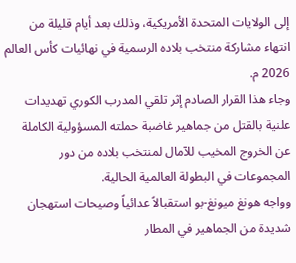إلى الولايات المتحدة الأمريكية، وذلك بعد أيام قليلة من انتهاء مشاركة منتخب بلاده الرسمية في نهائيات كأس العالم 2026 م.
وجاء هذا القرار الصادم إثر تلقي المدرب الكوري تهديدات علنية بالقتل من جماهير غاضبة حملته المسؤولية الكاملة عن الخروج المخيب للآمال لمنتخب بلاده من دور المجموعات في البطولة العالمية الحالية.
وواجه هونغ ميونغ-بو استقبالاً عدائياً وصيحات استهجان شديدة من الجماهير في المطار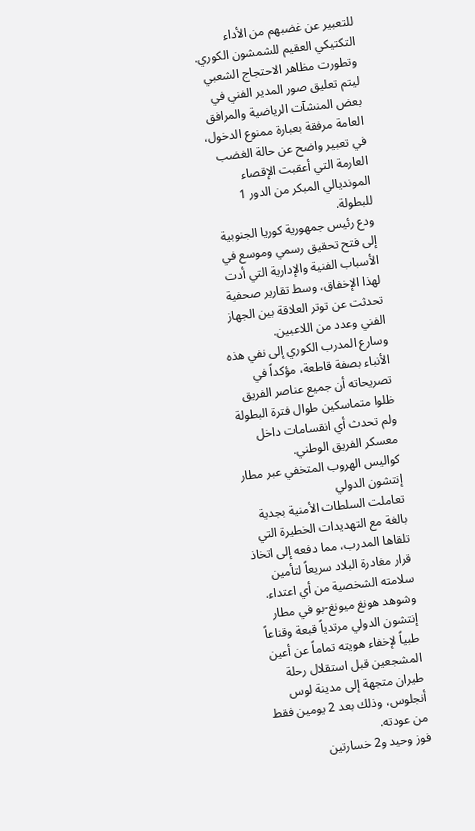للتعبير عن غضبهم من الأداء التكتيكي العقيم للشمشون الكوري.
وتطورت مظاهر الاحتجاج الشعبي ليتم تعليق صور المدير الفني في بعض المنشآت الرياضية والمرافق العامة مرفقة بعبارة ممنوع الدخول، في تعبير واضح عن حالة الغضب العارمة التي أعقبت الإقصاء المونديالي المبكر من الدور 1 للبطولة.
ودع رئيس جمهورية كوريا الجنوبية إلى فتح تحقيق رسمي وموسع في الأسباب الفنية والإدارية التي أدت لهذا الإخفاق، وسط تقارير صحفية تحدثت عن توتر العلاقة بين الجهاز الفني وعدد من اللاعبين.
وسارع المدرب الكوري إلى نفي هذه الأنباء بصفة قاطعة، مؤكداً في تصريحاته أن جميع عناصر الفريق ظلوا متماسكين طوال فترة البطولة ولم تحدث أي انقسامات داخل معسكر الفريق الوطني.
كواليس الهروب المتخفي عبر مطار إنتشون الدولي
تعاملت السلطات الأمنية بجدية بالغة مع التهديدات الخطيرة التي تلقاها المدرب، مما دفعه إلى اتخاذ قرار مغادرة البلاد سريعاً لتأمين سلامته الشخصية من أي اعتداء.
وشوهد هونغ ميونغ-بو في مطار إنتشون الدولي مرتدياً قبعة وقناعاً طبياً لإخفاء هويته تماماً عن أعين المشجعين قبل استقلال رحلة طيران متجهة إلى مدينة لوس أنجلوس، وذلك بعد 2 يومين فقط من عودته.
فوز وحيد و2 خسارتين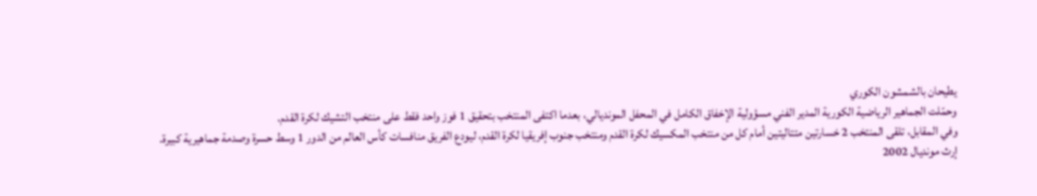يطيحان بالشمشون الكوري
وحمّلت الجماهير الرياضية الكورية المدير الفني مسؤولية الإخفاق الكامل في المحفل المونديالي، بعدما اكتفى المنتخب بتحقيق 1 فوز واحد فقط على منتخب التشيك لكرة القدم.
وفي المقابل، تلقى المنتخب 2 خسارتين متتاليتين أمام كل من منتخب المكسيك لكرة القدم ومنتخب جنوب إفريقيا لكرة القدم، ليودع الفريق منافسات كأس العالم من الدور 1 وسط حسرة وصدمة جماهيرية كبيرة.
إرث مونديال 2002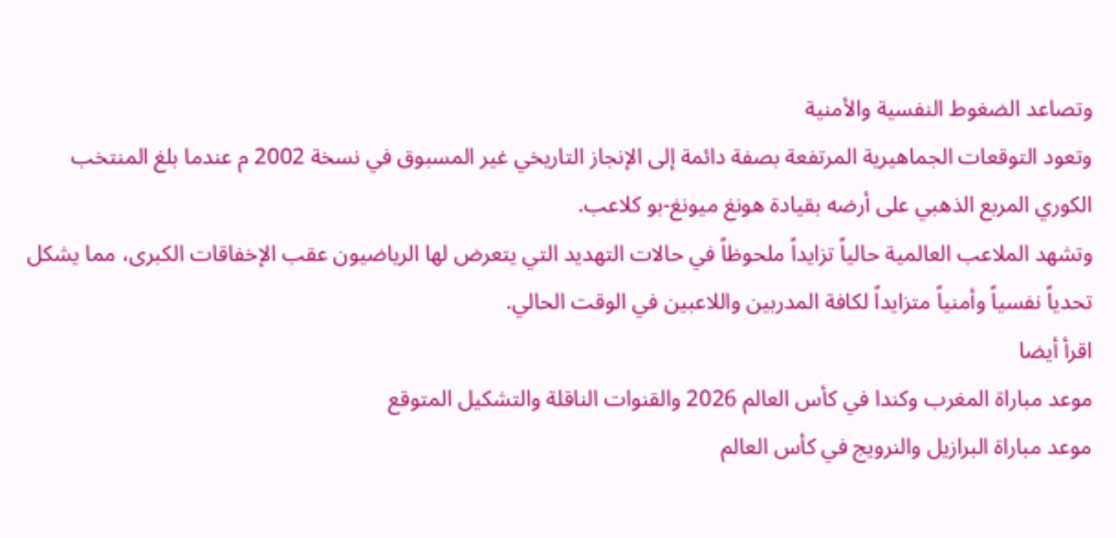وتصاعد الضغوط النفسية والأمنية
وتعود التوقعات الجماهيرية المرتفعة بصفة دائمة إلى الإنجاز التاريخي غير المسبوق في نسخة 2002 م عندما بلغ المنتخب الكوري المربع الذهبي على أرضه بقيادة هونغ ميونغ-بو كلاعب.
وتشهد الملاعب العالمية حالياً تزايداً ملحوظاً في حالات التهديد التي يتعرض لها الرياضيون عقب الإخفاقات الكبرى، مما يشكل تحدياً نفسياً وأمنياً متزايداً لكافة المدربين واللاعبين في الوقت الحالي.
اقرأ أيضا
موعد مباراة المغرب وكندا في كأس العالم 2026 والقنوات الناقلة والتشكيل المتوقع
موعد مباراة البرازيل والنرويج في كأس العالم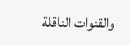والقنوات الناقلة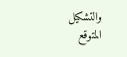والتشكيل المتوقع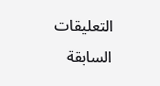التعليقات السابقة